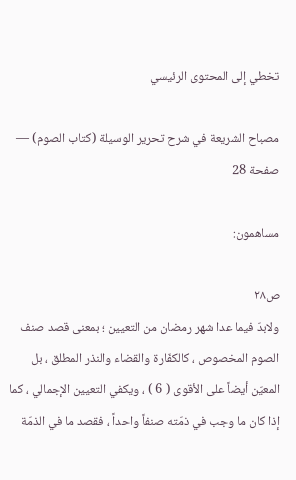تخطي إلى المحتوى الرئيسي

مصباح الشريعة في شرح تحرير الوسيلة (كتاب الصوم) — صفحة 28

مساهمون:

ص٢٨
ولابدّ فيما عدا شهر رمضان من التعيين ؛ بمعنى قصد صنف الصوم المخصوص ، كالكفّارة والقضاء والنذر المطلق ، بل المعيّن أيضاً على الأقوى ( 6 ) ، ويكفي التعيين الإجمالي ، كما إذا كان ما وجب في ذمّته صنفاً واحداً ، فقصد ما في الذمّة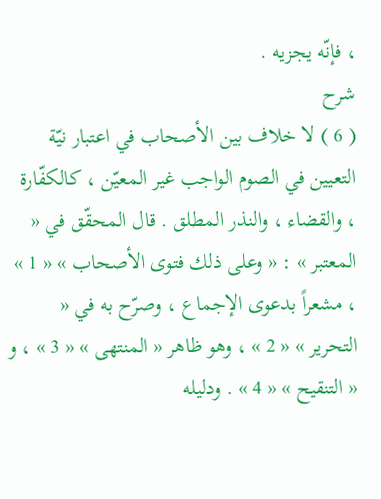، فإنّه يجزيه .
شرح
( 6 ) لا خلاف بين الأصحاب في اعتبار نيّة التعيين في الصوم الواجب غير المعيّن ، كالكفّارة ، والقضاء ، والنذر المطلق . قال المحقّق في « المعتبر » : « وعلى ذلك فتوى الأصحاب » « 1 » ، مشعراً بدعوى الإجماع ، وصرّح به في « التحرير » « 2 » ، وهو ظاهر « المنتهى » « 3 » ، و « التنقيح » « 4 » . ودليله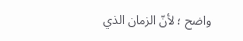واضح ؛ لأنّ الزمان الذي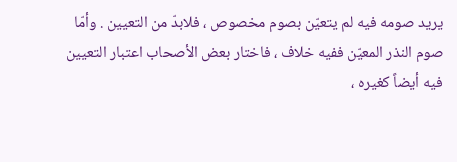يريد صومه فيه لم يتعيّن بصوم مخصوص ، فلابدّ من التعيين . وأمّا صوم النذر المعيّن ففيه خلاف ، فاختار بعض الأصحاب اعتبار التعيين فيه أيضاً كغيره ،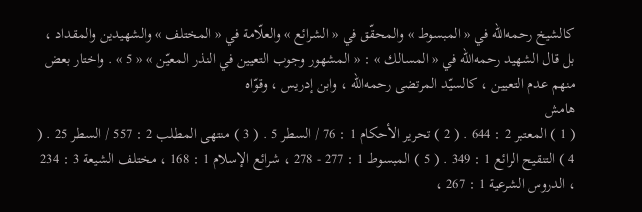كالشيخ رحمه‌الله في « المبسوط » والمحقّق في « الشرائع » والعلّامة في « المختلف » والشهيدين والمقداد ، بل قال الشهيد رحمه‌الله في « المسالك » : « المشهور وجوب التعيين في النذر المعيّن » « 5 » . واختار بعض منهم عدم التعيين ، كالسيّد المرتضى رحمه‌الله ، وابن إدريس ، وقوّاه
هامش
( 1 ) المعتبر 2 : 644 . ( 2 ) تحرير الأحكام 1 : 76 / السطر 5 . ( 3 ) منتهى المطلب 2 : 557 / السطر 25 . ( 4 ) التنقيح الرائع 1 : 349 . ( 5 ) المبسوط 1 : 277 - 278 ، شرائع الإسلام 1 : 168 ، مختلف الشيعة 3 : 234 ، الدروس الشرعية 1 : 267 ،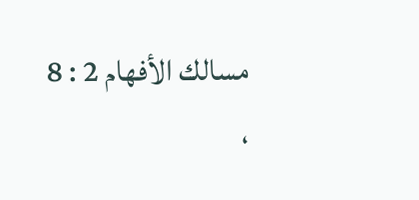مسالك الأفهام 2 : 8 ،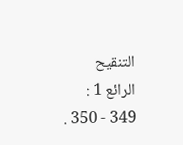التنقيح الرائع 1 : 349 - 350 .